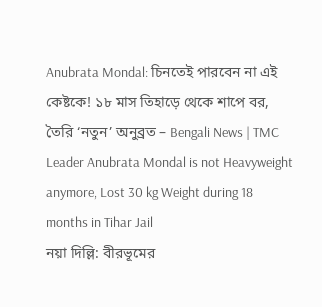Anubrata Mondal: চিনতেই পারবেন না এই কেষ্টকে! ১৮ মাস তিহাড়ে থেকে শাপে বর, তৈরি ‘নতুন’ অনুব্রত – Bengali News | TMC Leader Anubrata Mondal is not Heavyweight anymore, Lost 30 kg Weight during 18 months in Tihar Jail
নয়া দিল্লি: বীরভূমের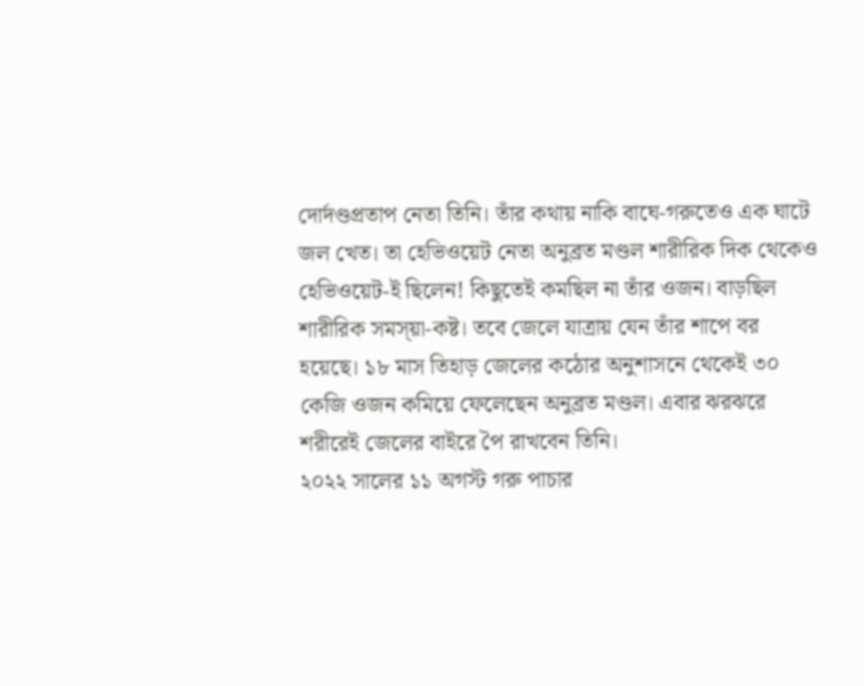দোর্দণ্ডপ্রতাপ নেতা তিনি। তাঁর কথায় নাকি বাঘে-গরুতেও এক ঘাটে জল খেত। তা হেভিওয়েট নেতা অনুব্রত মণ্ডল শারীরিক দিক থেকেও হেভিওয়েট-ই ছিলেন! কিছুতেই কমছিল না তাঁর ওজন। বাড়ছিল শারীরিক সমস্য়া-কষ্ট। তবে জেলে যাত্রায় যেন তাঁর শাপে বর হয়েছে। ১৮ মাস তিহাড় জেলের কঠোর অনুশাসনে থেকেই ৩০ কেজি ওজন কমিয়ে ফেলেছেন অনুব্রত মণ্ডল। এবার ঝরঝরে শরীরেই জেলের বাইরে পৈ রাখবেন তিনি।
২০২২ সালের ১১ অগস্ট গরু পাচার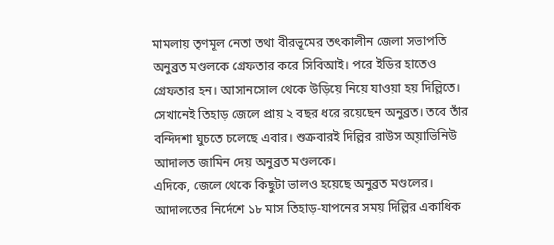মামলায় তৃণমূল নেতা তথা বীরভূমের তৎকালীন জেলা সভাপতি অনুব্রত মণ্ডলকে গ্রেফতার করে সিবিআই। পরে ইডির হাতেও গ্রেফতার হন। আসানসোল থেকে উড়িয়ে নিয়ে যাওয়া হয় দিল্লিতে। সেখানেই তিহাড় জেলে প্রায় ২ বছর ধরে রয়েছেন অনুব্রত। তবে তাঁর বন্দিদশা ঘুচতে চলেছে এবার। শুক্রবারই দিল্লির রাউস অ্য়াভিনিউ আদালত জামিন দেয় অনুব্রত মণ্ডলকে।
এদিকে, জেলে থেকে কিছুটা ভালও হয়েছে অনুব্রত মণ্ডলের। আদালতের নির্দেশে ১৮ মাস তিহাড়-যাপনের সময় দিল্লির একাধিক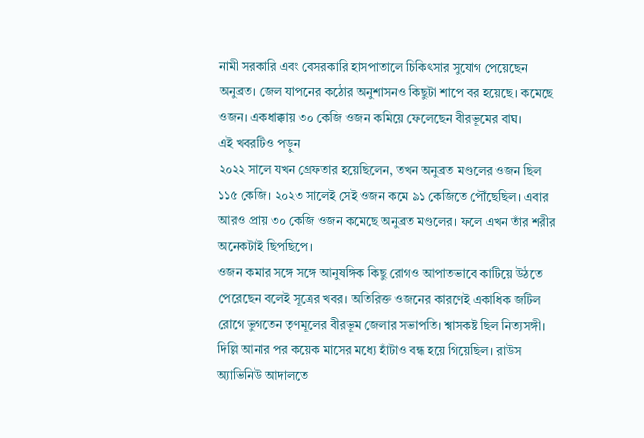নামী সরকারি এবং বেসরকারি হাসপাতালে চিকিৎসার সুযোগ পেয়েছেন অনুব্রত। জেল যাপনের কঠোর অনুশাসনও কিছুটা শাপে বর হয়েছে। কমেছে ওজন। একধাক্কায় ৩০ কেজি ওজন কমিয়ে ফেলেছেন বীরভূমের বাঘ।
এই খবরটিও পড়ুন
২০২২ সালে যখন গ্রেফতার হয়েছিলেন, তখন অনুব্রত মণ্ডলের ওজন ছিল ১১৫ কেজি। ২০২৩ সালেই সেই ওজন কমে ৯১ কেজিতে পৌঁছেছিল। এবার আরও প্রায় ৩০ কেজি ওজন কমেছে অনুব্রত মণ্ডলের। ফলে এখন তাঁর শরীর অনেকটাই ছিপছিপে।
ওজন কমার সঙ্গে সঙ্গে আনুষঙ্গিক কিছু রোগও আপাতভাবে কাটিয়ে উঠতে পেরেছেন বলেই সূত্রের খবর। অতিরিক্ত ওজনের কারণেই একাধিক জটিল রোগে ভুগতেন তৃণমূলের বীরভূম জেলার সভাপতি। শ্বাসকষ্ট ছিল নিত্যসঙ্গী। দিল্লি আনার পর কয়েক মাসের মধ্যে হাঁটাও বন্ধ হয়ে গিয়েছিল। রাউস অ্যাভিনিউ আদালতে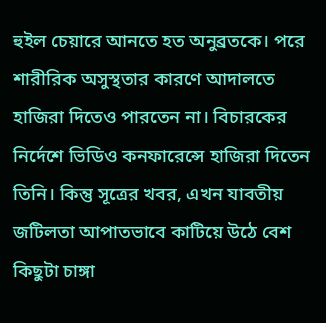হুইল চেয়ারে আনতে হত অনুব্রতকে। পরে শারীরিক অসুস্থতার কারণে আদালতে হাজিরা দিতেও পারতেন না। বিচারকের নির্দেশে ভিডিও কনফারেন্সে হাজিরা দিতেন তিনি। কিন্তু সূত্রের খবর, এখন যাবতীয় জটিলতা আপাতভাবে কাটিয়ে উঠে বেশ কিছুটা চাঙ্গা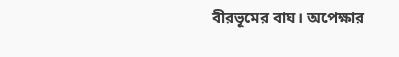বীরভূমের বাঘ। অপেক্ষার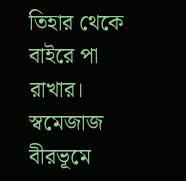তিহার থেকে বাইরে পা রাখার। স্বমেজাজ বীরভূমে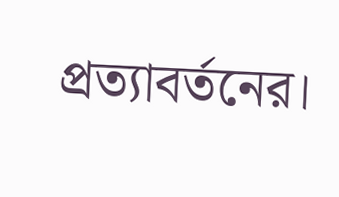প্রত্যাবর্তনের।